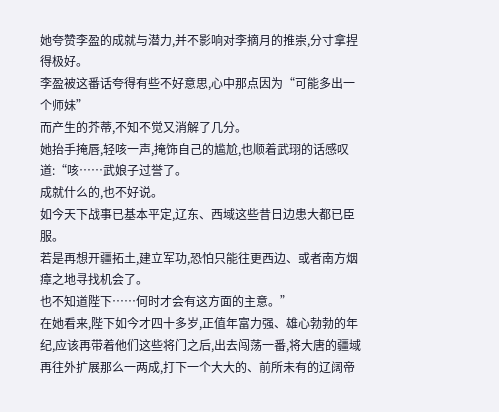她夸赞李盈的成就与潜力,并不影响对李摘月的推崇,分寸拿捏得极好。
李盈被这番话夸得有些不好意思,心中那点因为“可能多出一个师妹”
而产生的芥蒂,不知不觉又消解了几分。
她抬手掩唇,轻咳一声,掩饰自己的尴尬,也顺着武珝的话感叹道:“咳……武娘子过誉了。
成就什么的,也不好说。
如今天下战事已基本平定,辽东、西域这些昔日边患大都已臣服。
若是再想开疆拓土,建立军功,恐怕只能往更西边、或者南方烟瘴之地寻找机会了。
也不知道陛下……何时才会有这方面的主意。”
在她看来,陛下如今才四十多岁,正值年富力强、雄心勃勃的年纪,应该再带着他们这些将门之后,出去闯荡一番,将大唐的疆域再往外扩展那么一两成,打下一个大大的、前所未有的辽阔帝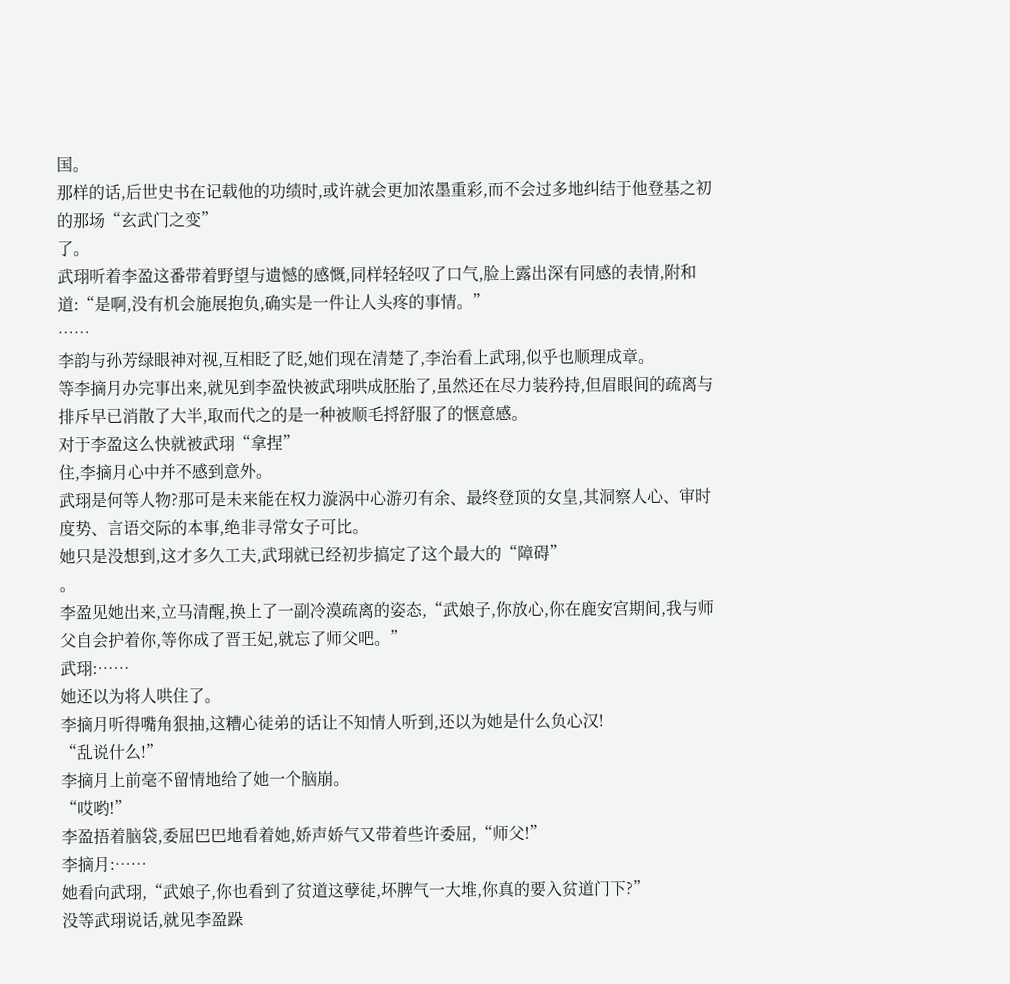国。
那样的话,后世史书在记载他的功绩时,或许就会更加浓墨重彩,而不会过多地纠结于他登基之初的那场“玄武门之变”
了。
武珝听着李盈这番带着野望与遗憾的感慨,同样轻轻叹了口气,脸上露出深有同感的表情,附和道:“是啊,没有机会施展抱负,确实是一件让人头疼的事情。”
……
李韵与孙芳绿眼神对视,互相眨了眨,她们现在清楚了,李治看上武珝,似乎也顺理成章。
等李摘月办完事出来,就见到李盈快被武珝哄成胚胎了,虽然还在尽力装矜持,但眉眼间的疏离与排斥早已消散了大半,取而代之的是一种被顺毛捋舒服了的惬意感。
对于李盈这么快就被武珝“拿捏”
住,李摘月心中并不感到意外。
武珝是何等人物?那可是未来能在权力漩涡中心游刃有余、最终登顶的女皇,其洞察人心、审时度势、言语交际的本事,绝非寻常女子可比。
她只是没想到,这才多久工夫,武珝就已经初步搞定了这个最大的“障碍”
。
李盈见她出来,立马清醒,换上了一副冷漠疏离的姿态,“武娘子,你放心,你在鹿安宫期间,我与师父自会护着你,等你成了晋王妃,就忘了师父吧。”
武珝:……
她还以为将人哄住了。
李摘月听得嘴角狠抽,这糟心徒弟的话让不知情人听到,还以为她是什么负心汉!
“乱说什么!”
李摘月上前毫不留情地给了她一个脑崩。
“哎哟!”
李盈捂着脑袋,委屈巴巴地看着她,娇声娇气又带着些许委屈,“师父!”
李摘月:……
她看向武珝,“武娘子,你也看到了贫道这孽徒,坏脾气一大堆,你真的要入贫道门下?”
没等武珝说话,就见李盈跺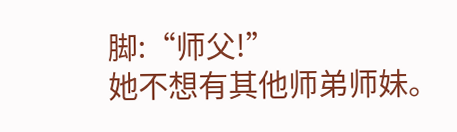脚:“师父!”
她不想有其他师弟师妹。